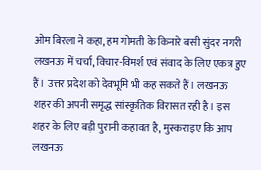ओम बिरला ने कहा, हम गोमती के किनारे बसी सुंदर नगरी लखनऊ में चर्चा, विचार-विमर्श एवं संवाद के लिए एकत्र हुए हैं। उत्तर प्रदेश को देवभूमि भी कह सकते हैं। लखनऊ शहर की अपनी समृद्ध सांस्कृतिक विरासत रही है। इस शहर के लिए बड़ी पुरानी कहावत है, मुस्कराइए कि आप लखनऊ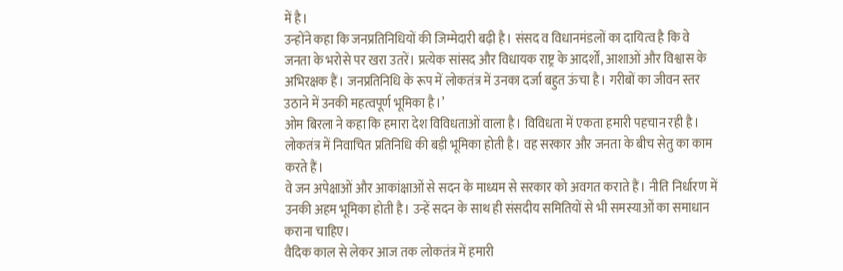में है।
उन्होंने कहा कि जनप्रतिनिधियों की जिम्मेदारी बढ़ी है। संसद व विधानमंडलों का दायित्व है कि वे जनता के भरोसे पर खरा उतरें। प्रत्येक सांसद और विधायक राष्ट्र के आदर्शों, आशाओं और विश्वास के अभिरक्षक हैं। जनप्रतिनिधि के रूप में लोकतंत्र में उनका दर्जा बहुत ऊंचा है। गरीबों का जीवन स्तर उठाने में उनकी महत्वपूर्ण भूमिका है।’
ओम बिरला ने कहा कि हमारा देश विविधताओं वाला है। विविधता में एकता हमारी पहचान रही है। लोकतंत्र में निवाचित प्रतिनिधि की बड़ी भूमिका होती है। वह सरकार और जनता के बीच सेतु का काम करते हैं।
वे जन अपेक्षाओं और आकांक्षाओं से सदन के माध्यम से सरकार को अवगत कराते हैं। नीति निर्धारण में उनकी अहम भूमिका होती है। उन्हें सदन के साथ ही संसदीय समितियों से भी समस्याओं का समाधान कराना चाहिए।
वैदिक काल से लेकर आज तक लोकतंत्र में हमारी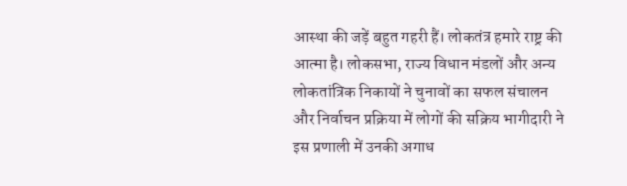आस्था की जड़ें बहुत गहरी हैं। लोकतंत्र हमारे राष्ट्र की आत्मा है। लोकसभा, राज्य विधान मंडलों और अन्य लोकतांत्रिक निकायों ने चुनावों का सफल संचालन और निर्वाचन प्रक्रिया में लोगों की सक्रिय भागीदारी ने इस प्रणाली में उनकी अगाध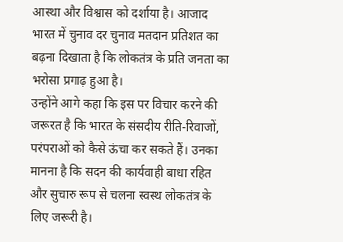आस्था और विश्वास को दर्शाया है। आजाद भारत में चुनाव दर चुनाव मतदान प्रतिशत का बढ़ना दिखाता है कि लोकतंत्र के प्रति जनता का भरोसा प्रगाढ़ हुआ है।
उन्होंने आगे कहा कि इस पर विचार करने की जरूरत है कि भारत के संसदीय रीति-रिवाजों, परंपराओं को कैसे ऊंचा कर सकते हैं। उनका मानना है कि सदन की कार्यवाही बाधा रहित और सुचारु रूप से चलना स्वस्थ लोकतंत्र के लिए जरूरी है।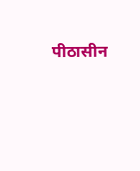पीठासीन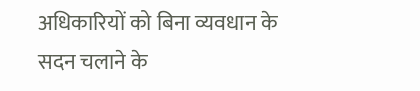अधिकारियों को बिना व्यवधान के सदन चलाने के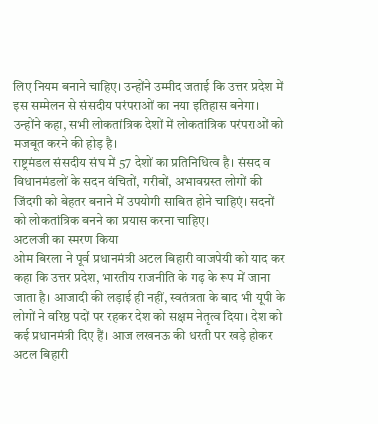लिए नियम बनाने चाहिए। उन्होंने उम्मीद जताई कि उत्तर प्रदेश में इस सम्मेलन से संसदीय परंपराओं का नया इतिहास बनेगा। उन्होंने कहा, सभी लोकतांत्रिक देशों में लोकतांत्रिक परंपराओं को मजबूत करने की होड़ है।
राष्ट्रमंडल संसदीय संघ में 57 देशों का प्रतिनिधित्व है। संसद व विधानमंडलों के सदन वंचितों, गरीबों, अभावग्रस्त लोगों की जिंदगी को बेहतर बनाने में उपयोगी साबित होने चाहिएं। सदनों को लोकतांत्रिक बनने का प्रयास करना चाहिए।
अटलजी का स्मरण किया
ओम बिरला ने पूर्व प्रधानमंत्री अटल बिहारी वाजपेयी को याद कर कहा कि उत्तर प्रदेश, भारतीय राजनीति के गढ़ के रूप में जाना जाता है। आजादी की लड़ाई ही नहीं, स्वतंत्रता के बाद भी यूपी के लोगों ने वरिष्ठ पदों पर रहकर देश को सक्षम नेतृत्व दिया। देश को कई प्रधानमंत्री दिए हैं। आज लखनऊ की धरती पर खड़े होकर अटल बिहारी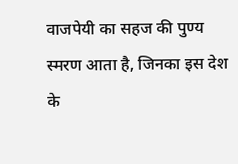वाजपेयी का सहज की पुण्य स्मरण आता है, जिनका इस देश के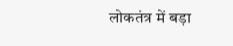लोकतंत्र में बड़ा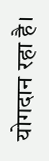योगदान रहा है।